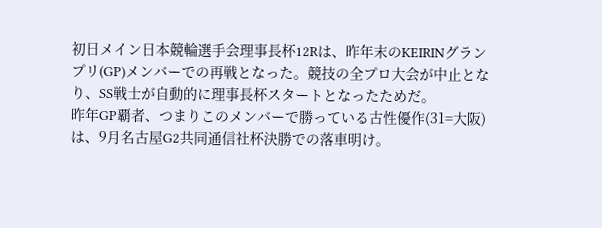初日メイン日本競輪選手会理事長杯12Rは、昨年末のKEIRINグランプリ(GP)メンバーでの再戦となった。競技の全プロ大会が中止となり、SS戦士が自動的に理事長杯スタートとなったためだ。
昨年GP覇者、つまりこのメンバーで勝っている古性優作(31=大阪)は、9月名古屋G2共同通信社杯決勝での落車明け。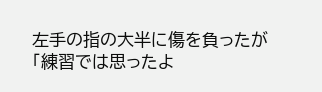左手の指の大半に傷を負ったが「練習では思ったよ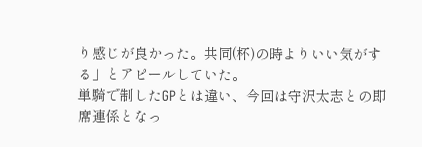り感じが良かった。共同(杯)の時よりいい気がする」とアピールしていた。
単騎で制したGPとは違い、今回は守沢太志との即席連係となっ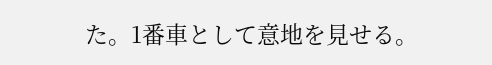た。1番車として意地を見せる。